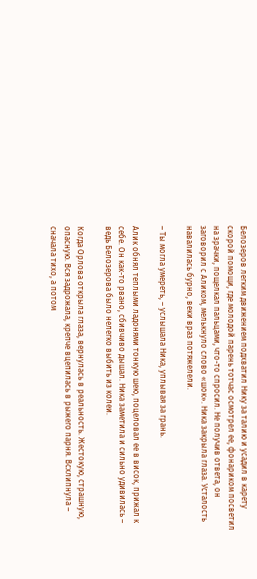Белозеров легким движением подхватил Нику за талию и усадил в карету скорой помощи, где молодой парень тотчас осмотрел ее, фонариком посветил на зрачки, пощелкал пальцами, что-то спросил. Не получив ответа, он заговорил с Аликом, мелькнуло слово «шок». Ника закрыла глаза. Усталость навалилась бурно, веки враз потяжелели.

– Ты могла умереть, – услышала Ника, уплывая за грань.

Алик обнял теплыми ладонями тонкую шею, поцеловал ее в висок, прижал к себе. Он как-то рвано, сбивчиво дышал. Ника заметила и сильно удивилась – ведь Белозерова было нелегко выбить из колеи.

Когда Орлова открыла глаза, вернулась в реальность. Жестокую, страшную, опасную. Вся задрожала, крепче вцепилась в рыжего парня. Всхлипнула – сначала тихо, а потом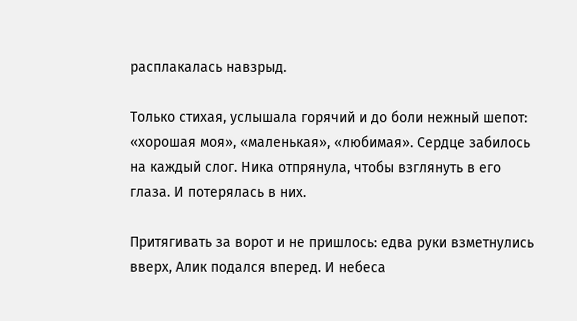расплакалась навзрыд.

Только стихая, услышала горячий и до боли нежный шепот: «хорошая моя», «маленькая», «любимая». Сердце забилось на каждый слог. Ника отпрянула, чтобы взглянуть в его глаза. И потерялась в них.

Притягивать за ворот и не пришлось: едва руки взметнулись вверх, Алик подался вперед. И небеса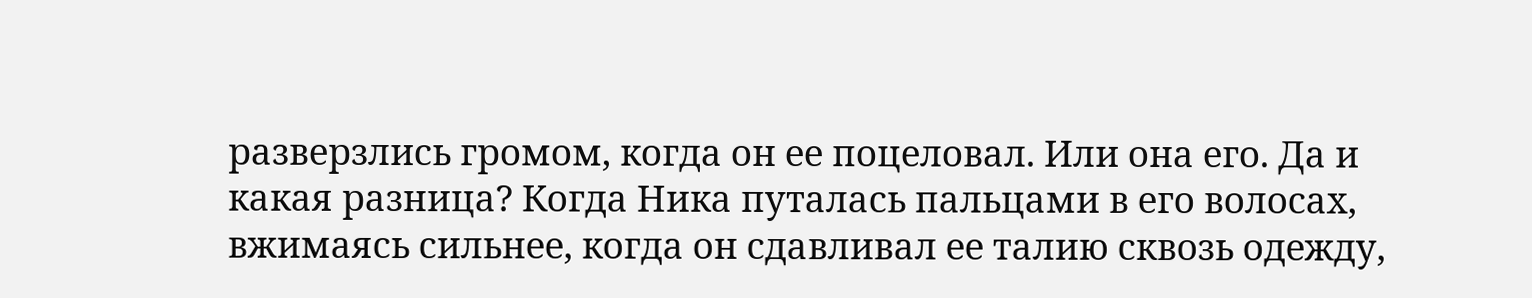разверзлись громом, когда он ее поцеловал. Или она его. Да и какая разница? Когда Ника путалась пальцами в его волосах, вжимаясь сильнее, когда он сдавливал ее талию сквозь одежду,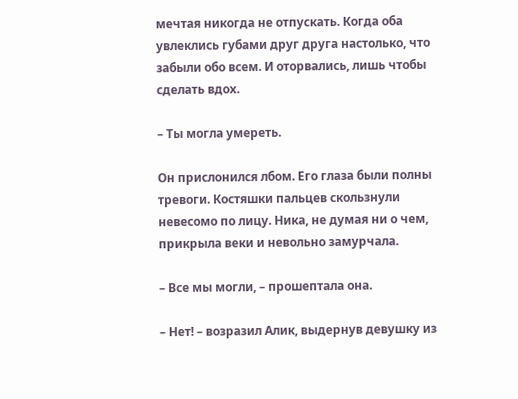мечтая никогда не отпускать. Когда оба увлеклись губами друг друга настолько, что забыли обо всем. И оторвались, лишь чтобы сделать вдох.

– Ты могла умереть.

Он прислонился лбом. Его глаза были полны тревоги. Костяшки пальцев скользнули невесомо по лицу. Ника, не думая ни о чем, прикрыла веки и невольно замурчала.

– Все мы могли, – прошептала она.

– Нет! – возразил Алик, выдернув девушку из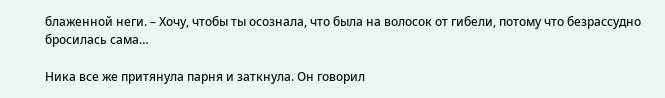блаженной неги. – Хочу, чтобы ты осознала, что была на волосок от гибели, потому что безрассудно бросилась сама…

Ника все же притянула парня и заткнула. Он говорил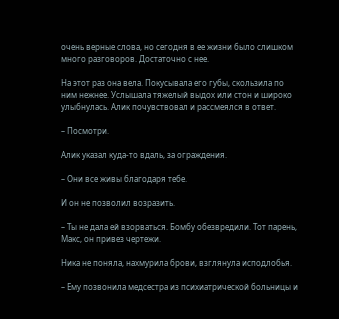очень верные слова, но сегодня в ее жизни было слишком много разговоров. Достаточно с нее.

На этот раз она вела. Покусывала его губы, скользила по ним нежнее. Услышала тяжелый выдох или стон и широко улыбнулась. Алик почувствовал и рассмеялся в ответ.

– Посмотри.

Алик указал куда-то вдаль, за ограждения.

– Они все живы благодаря тебе.

И он не позволил возразить.

– Ты не дала ей взорваться. Бомбу обезвредили. Тот парень, Макс, он привез чертежи.

Ника не поняла, нахмурила брови, взглянула исподлобья.

– Ему позвонила медсестра из психиатрической больницы и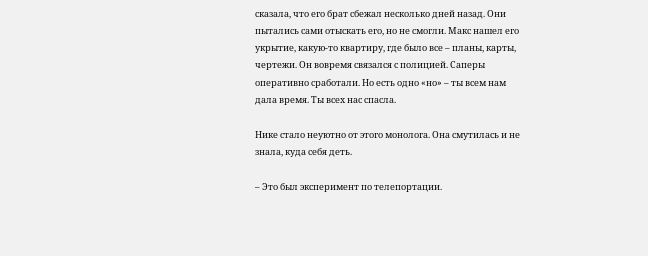сказала, что его брат сбежал несколько дней назад. Они пытались сами отыскать его, но не смогли. Макс нашел его укрытие, какую-то квартиру, где было все – планы, карты, чертежи. Он вовремя связался с полицией. Саперы оперативно сработали. Но есть одно «но» – ты всем нам дала время. Ты всех нас спасла.

Нике стало неуютно от этого монолога. Она смутилась и не знала, куда себя деть.

– Это был эксперимент по телепортации.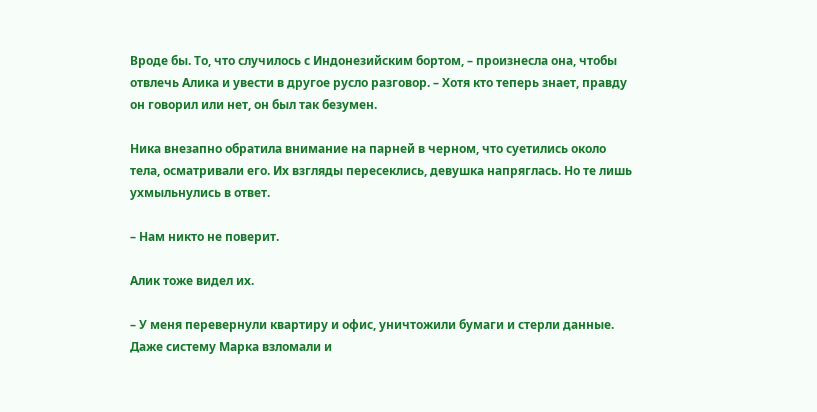Вроде бы. То, что случилось с Индонезийским бортом, – произнесла она, чтобы отвлечь Алика и увести в другое русло разговор. – Хотя кто теперь знает, правду он говорил или нет, он был так безумен.

Ника внезапно обратила внимание на парней в черном, что суетились около тела, осматривали его. Их взгляды пересеклись, девушка напряглась. Но те лишь ухмыльнулись в ответ.

– Нам никто не поверит.

Алик тоже видел их.

– У меня перевернули квартиру и офис, уничтожили бумаги и стерли данные. Даже систему Марка взломали и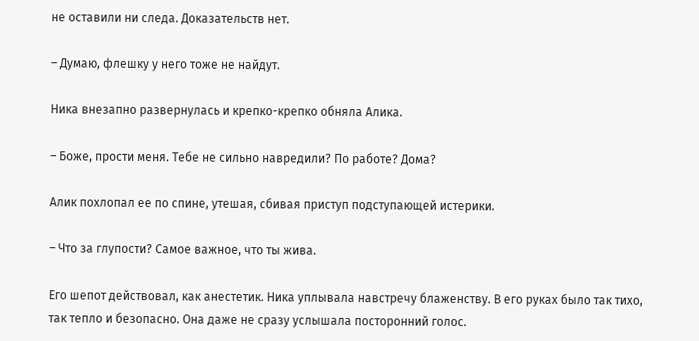не оставили ни следа. Доказательств нет.

– Думаю, флешку у него тоже не найдут.

Ника внезапно развернулась и крепко-крепко обняла Алика.

– Боже, прости меня. Тебе не сильно навредили? По работе? Дома?

Алик похлопал ее по спине, утешая, сбивая приступ подступающей истерики.

– Что за глупости? Самое важное, что ты жива.

Его шепот действовал, как анестетик. Ника уплывала навстречу блаженству. В его руках было так тихо, так тепло и безопасно. Она даже не сразу услышала посторонний голос.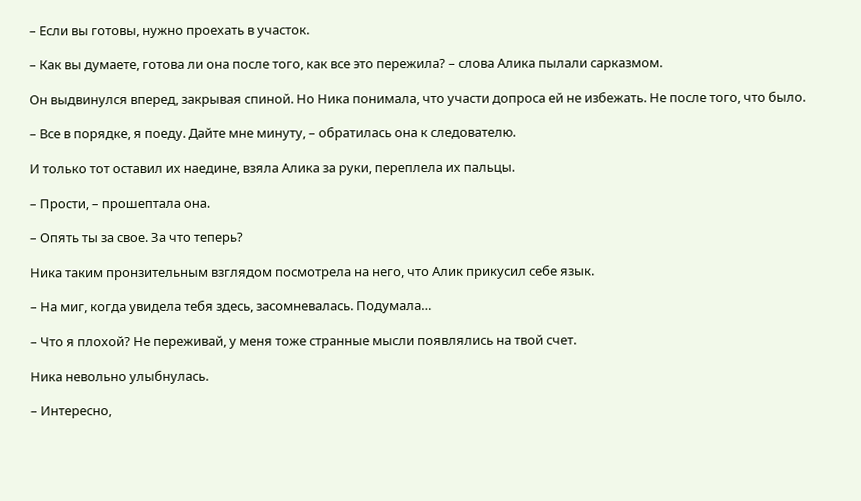– Если вы готовы, нужно проехать в участок.

– Как вы думаете, готова ли она после того, как все это пережила? – слова Алика пылали сарказмом.

Он выдвинулся вперед, закрывая спиной. Но Ника понимала, что участи допроса ей не избежать. Не после того, что было.

– Все в порядке, я поеду. Дайте мне минуту, – обратилась она к следователю.

И только тот оставил их наедине, взяла Алика за руки, переплела их пальцы.

– Прости, – прошептала она.

– Опять ты за свое. За что теперь?

Ника таким пронзительным взглядом посмотрела на него, что Алик прикусил себе язык.

– На миг, когда увидела тебя здесь, засомневалась. Подумала…

– Что я плохой? Не переживай, у меня тоже странные мысли появлялись на твой счет.

Ника невольно улыбнулась.

– Интересно,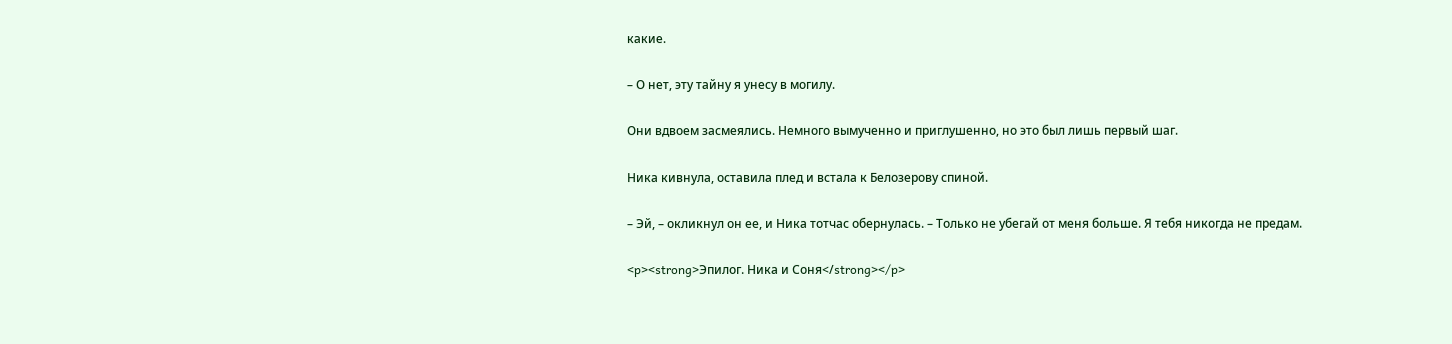какие.

– О нет, эту тайну я унесу в могилу.

Они вдвоем засмеялись. Немного вымученно и приглушенно, но это был лишь первый шаг.

Ника кивнула, оставила плед и встала к Белозерову спиной.

– Эй, – окликнул он ее, и Ника тотчас обернулась. – Только не убегай от меня больше. Я тебя никогда не предам.

<p><strong>Эпилог. Ника и Соня</strong></p>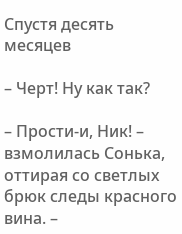Спустя десять месяцев

– Черт! Ну как так?

– Прости-и, Ник! – взмолилась Сонька, оттирая со светлых брюк следы красного вина. –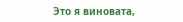Это я виновата,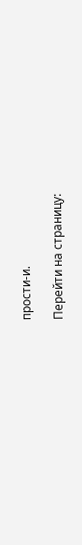прости-и.

Перейти на страницу: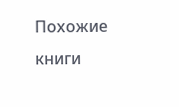Похожие книги